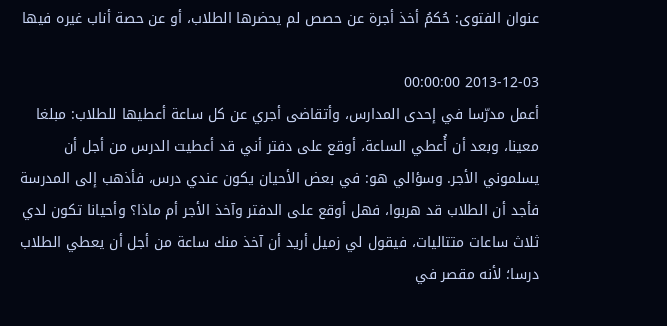عنوان الفتوى: حُكمُ أخذ أجرة عن حصص لم يحضرها الطلاب، أو عن حصة أناب غيره فيها

2013-12-03 00:00:00
أعمل مدرّسا في إحدى المدارس، وأتقاضى أجري عن كل ساعة أعطيها للطلاب: مبلغا معينا، وبعد أن أُعطي الساعة، أوقع على دفتر أني قد أعطيت الدرس من أجل أن يسلموني الأجر. وسؤالي هو: في بعض الأحيان يكون عندي درس، فأذهب إلى المدرسة فأجد أن الطلاب قد هربوا، فهل أوقع على الدفتر وآخذ الأجر أم ماذا؟ وأحيانا تكون لدي ثلاث ساعات متتاليات، فيقول لي زميل أريد أن آخذ منك ساعة من أجل أن يعطي الطلاب درسا؛ لأنه مقصر في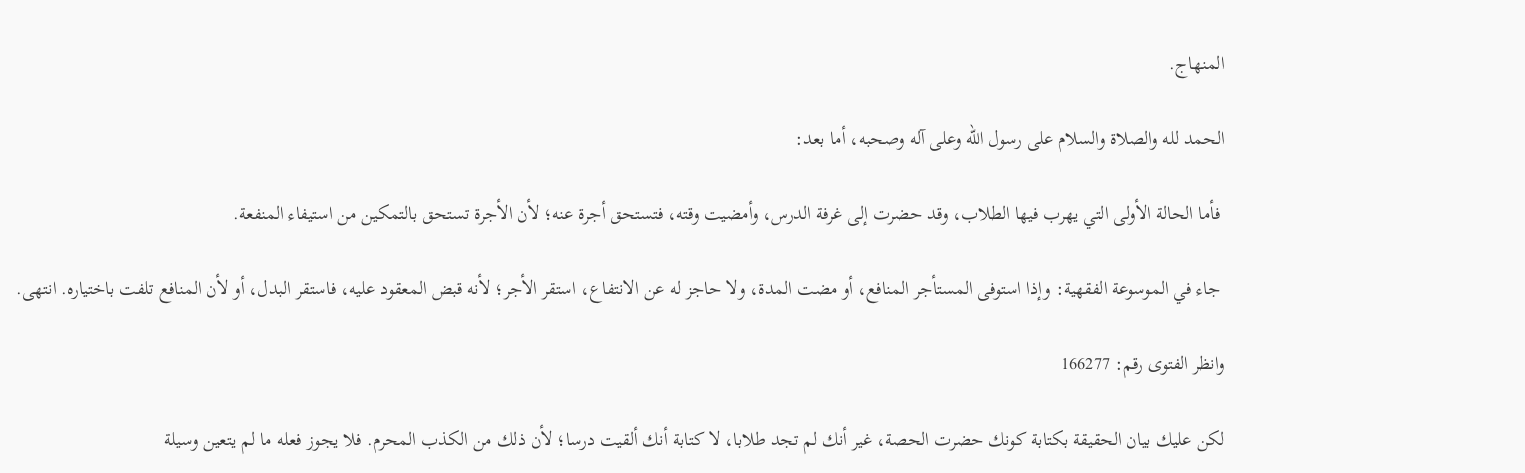المنهاج.

الحمد لله والصلاة والسلام على رسول الله وعلى آله وصحبه، أما بعد:

 فأما الحالة الأولى التي يهرب فيها الطلاب، وقد حضرت إلى غرفة الدرس، وأمضيت وقته، فتستحق أجرة عنه؛ لأن الأجرة تستحق بالتمكين من استيفاء المنفعة.

 جاء في الموسوعة الفقهية: وإذا استوفى المستأجر المنافع، أو مضت المدة، ولا حاجز له عن الانتفاع، استقر الأجر؛ لأنه قبض المعقود عليه، فاستقر البدل، أو لأن المنافع تلفت باختياره. انتهى.

وانظر الفتوى رقم: 166277

لكن عليك بيان الحقيقة بكتابة كونك حضرت الحصة، غير أنك لم تجد طلابا، لا كتابة أنك ألقيت درسا؛ لأن ذلك من الكذب المحرم. فلا يجوز فعله ما لم يتعين وسيلة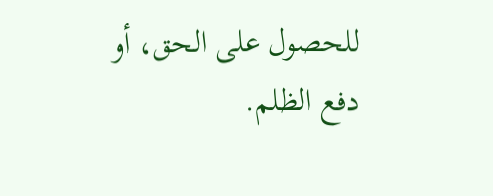للحصول على الحق، أو دفع الظلم.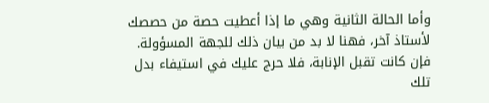وأما الحالة الثانية وهي ما إذا أعطيت حصة من حصصك لأستاذ آخر، فهنا لا بد من بيان ذلك للجهة المسؤولة. فإن كانت تقبل الإنابة، فلا حرج عليك في استيفاء بدل تلك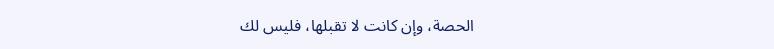الحصة، وإن كانت لا تقبلها، فليس لك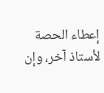إعطاء الحصة لأستاذ آخر، وإن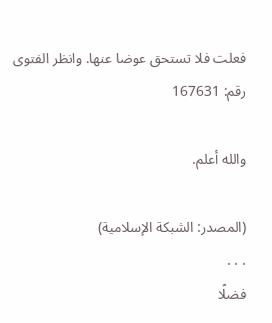فعلت فلا تستحق عوضا عنها. وانظر الفتوى رقم: 167631

والله أعلم.

(المصدر: الشبكة الإسلامية)
. . .
فضلًا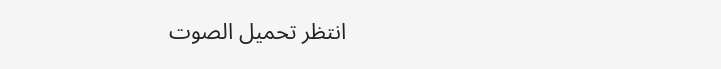انتظر تحميل الصوت